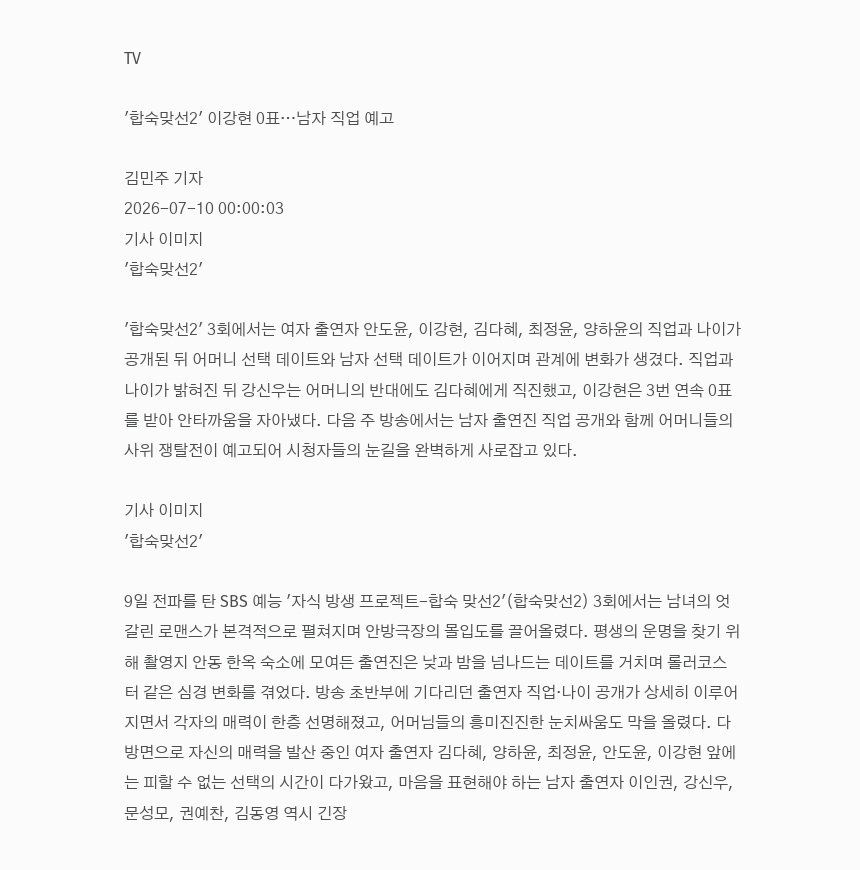TV

'합숙맞선2' 이강현 0표…남자 직업 예고

김민주 기자
2026-07-10 00:00:03
기사 이미지
'합숙맞선2'

'합숙맞선2' 3회에서는 여자 출연자 안도윤, 이강현, 김다혜, 최정윤, 양하윤의 직업과 나이가 공개된 뒤 어머니 선택 데이트와 남자 선택 데이트가 이어지며 관계에 변화가 생겼다. 직업과 나이가 밝혀진 뒤 강신우는 어머니의 반대에도 김다혜에게 직진했고, 이강현은 3번 연속 0표를 받아 안타까움을 자아냈다. 다음 주 방송에서는 남자 출연진 직업 공개와 함께 어머니들의 사위 쟁탈전이 예고되어 시청자들의 눈길을 완벽하게 사로잡고 있다.

기사 이미지
'합숙맞선2'

9일 전파를 탄 SBS 예능 '자식 방생 프로젝트-합숙 맞선2'(합숙맞선2) 3회에서는 남녀의 엇갈린 로맨스가 본격적으로 펼쳐지며 안방극장의 몰입도를 끌어올렸다. 평생의 운명을 찾기 위해 촬영지 안동 한옥 숙소에 모여든 출연진은 낮과 밤을 넘나드는 데이트를 거치며 롤러코스터 같은 심경 변화를 겪었다. 방송 초반부에 기다리던 출연자 직업·나이 공개가 상세히 이루어지면서 각자의 매력이 한층 선명해졌고, 어머님들의 흥미진진한 눈치싸움도 막을 올렸다. 다방면으로 자신의 매력을 발산 중인 여자 출연자 김다혜, 양하윤, 최정윤, 안도윤, 이강현 앞에는 피할 수 없는 선택의 시간이 다가왔고, 마음을 표현해야 하는 남자 출연자 이인권, 강신우, 문성모, 권예찬, 김동영 역시 긴장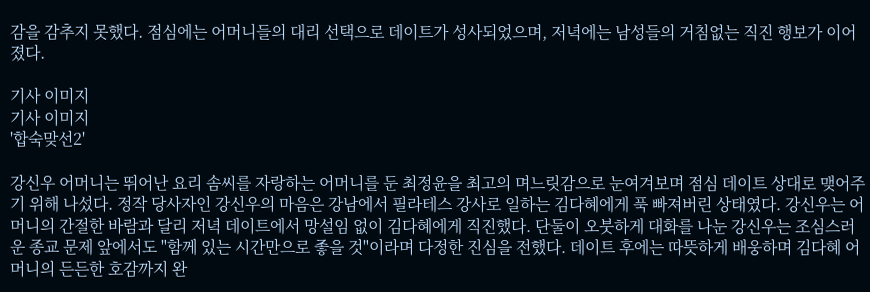감을 감추지 못했다. 점심에는 어머니들의 대리 선택으로 데이트가 성사되었으며, 저녁에는 남성들의 거침없는 직진 행보가 이어졌다.

기사 이미지
기사 이미지
'합숙맞선2'

강신우 어머니는 뛰어난 요리 솜씨를 자랑하는 어머니를 둔 최정윤을 최고의 며느릿감으로 눈여겨보며 점심 데이트 상대로 맺어주기 위해 나섰다. 정작 당사자인 강신우의 마음은 강남에서 필라테스 강사로 일하는 김다혜에게 푹 빠져버린 상태였다. 강신우는 어머니의 간절한 바람과 달리 저녁 데이트에서 망설임 없이 김다혜에게 직진했다. 단둘이 오붓하게 대화를 나눈 강신우는 조심스러운 종교 문제 앞에서도 "함께 있는 시간만으로 좋을 것"이라며 다정한 진심을 전했다. 데이트 후에는 따뜻하게 배웅하며 김다혜 어머니의 든든한 호감까지 완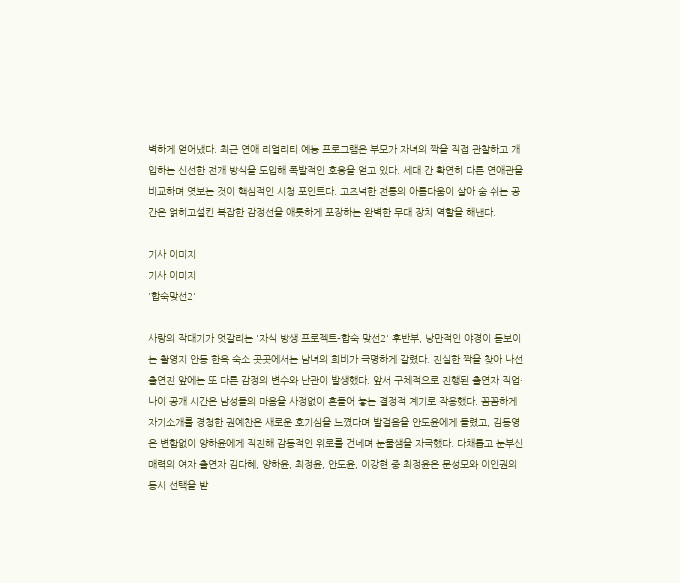벽하게 얻어냈다. 최근 연애 리얼리티 예능 프로그램은 부모가 자녀의 짝을 직접 관찰하고 개입하는 신선한 전개 방식을 도입해 폭발적인 호응을 얻고 있다. 세대 간 확연히 다른 연애관을 비교하며 엿보는 것이 핵심적인 시청 포인트다. 고즈넉한 전통의 아름다움이 살아 숨 쉬는 공간은 얽히고설킨 복잡한 감정선을 애틋하게 포장하는 완벽한 무대 장치 역할을 해낸다.

기사 이미지
기사 이미지
'합숙맞선2'

사랑의 작대기가 엇갈리는 '자식 방생 프로젝트-합숙 맞선2' 후반부, 낭만적인 야경이 돋보이는 촬영지 안동 한옥 숙소 곳곳에서는 남녀의 희비가 극명하게 갈렸다. 진실한 짝을 찾아 나선 출연진 앞에는 또 다른 감정의 변수와 난관이 발생했다. 앞서 구체적으로 진행된 출연자 직업·나이 공개 시간은 남성들의 마음을 사정없이 흔들어 놓는 결정적 계기로 작용했다. 꼼꼼하게 자기소개를 경청한 권예찬은 새로운 호기심을 느꼈다며 발걸음을 안도윤에게 돌렸고, 김동영은 변함없이 양하윤에게 직진해 감동적인 위로를 건네며 눈물샘을 자극했다. 다채롭고 눈부신 매력의 여자 출연자 김다혜, 양하윤, 최정윤, 안도윤, 이강현 중 최정윤은 문성모와 이인권의 동시 선택을 받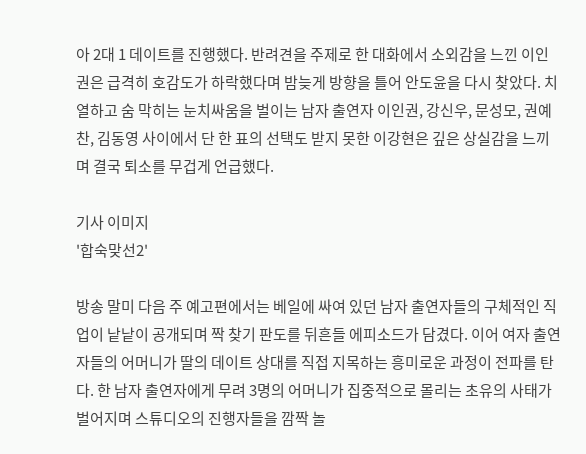아 2대 1 데이트를 진행했다. 반려견을 주제로 한 대화에서 소외감을 느낀 이인권은 급격히 호감도가 하락했다며 밤늦게 방향을 틀어 안도윤을 다시 찾았다. 치열하고 숨 막히는 눈치싸움을 벌이는 남자 출연자 이인권, 강신우, 문성모, 권예찬, 김동영 사이에서 단 한 표의 선택도 받지 못한 이강현은 깊은 상실감을 느끼며 결국 퇴소를 무겁게 언급했다.

기사 이미지
'합숙맞선2'

방송 말미 다음 주 예고편에서는 베일에 싸여 있던 남자 출연자들의 구체적인 직업이 낱낱이 공개되며 짝 찾기 판도를 뒤흔들 에피소드가 담겼다. 이어 여자 출연자들의 어머니가 딸의 데이트 상대를 직접 지목하는 흥미로운 과정이 전파를 탄다. 한 남자 출연자에게 무려 3명의 어머니가 집중적으로 몰리는 초유의 사태가 벌어지며 스튜디오의 진행자들을 깜짝 놀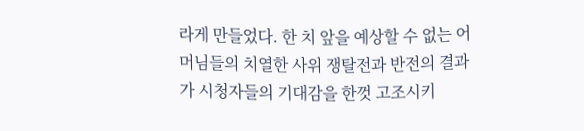라게 만들었다. 한 치 앞을 예상할 수 없는 어머님들의 치열한 사위 쟁탈전과 반전의 결과가 시청자들의 기대감을 한껏 고조시키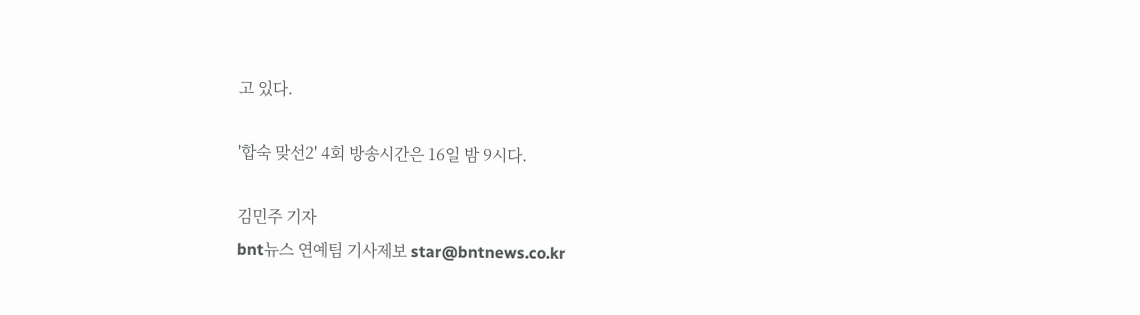고 있다.

'합숙 맞선2' 4회 방송시간은 16일 밤 9시다.

김민주 기자
bnt뉴스 연예팀 기사제보 star@bntnews.co.kr